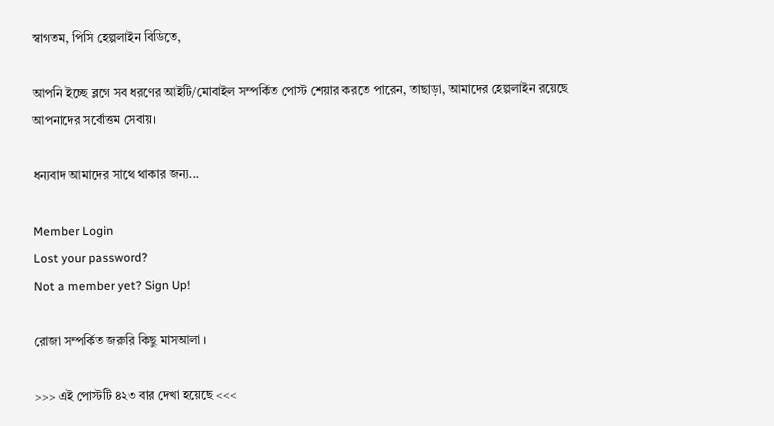স্বাগতম, পিসি হেল্পলাইন বিডিতে,

আপনি ইচ্ছে ব্লগে সব ধরণের আইটি/মোবাইল সম্পর্কিত পোস্ট শেয়ার করতে পারেন, তাছাড়া, আমাদের হেল্পলাইন রয়েছে আপনাদের সর্বোত্তম সেবায়।

ধন্যবাদ আমাদের সাথে থাকার জন্য...

Member Login
Lost your password?
Not a member yet? Sign Up!

রোজা সম্পর্কিত জরুরি কিছু মাসআলা ।

>>> এই পোস্টটি ৪২৩ বার দেখা হয়েছে <<<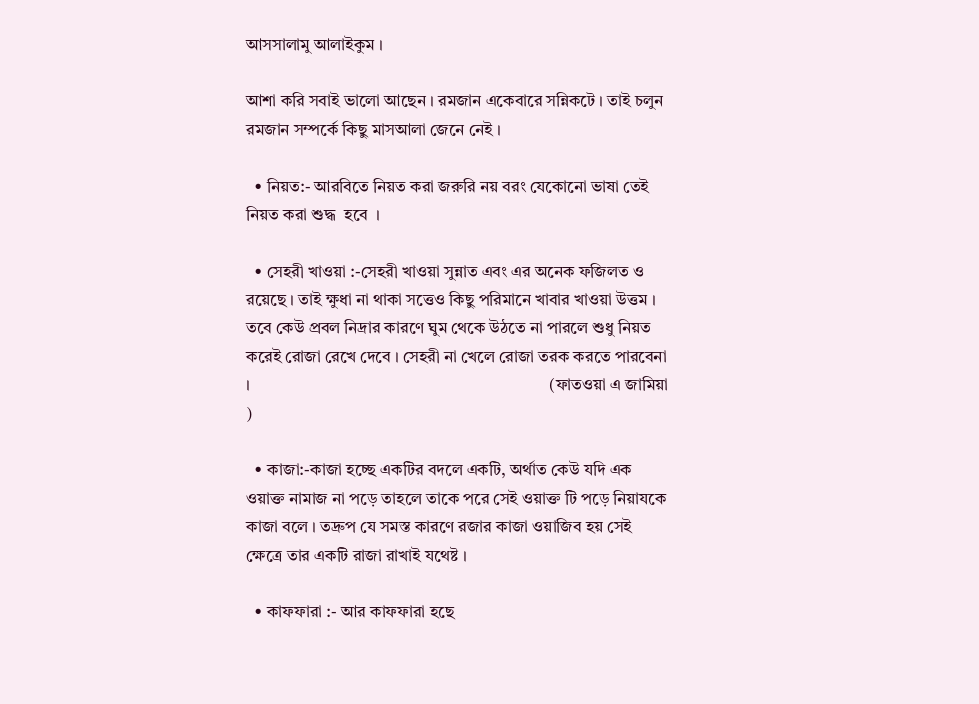আসসালামু আলাইকুম ।

আশা করি সবাই ভালো আছেন । রমজান একেবারে সন্নিকটে । তাই চলুন রমজান সম্পর্কে কিছু মাসআলা জেনে নেই ।

  • নিয়ত:- আরবিতে নিয়ত করা জরুরি নয় বরং যেকোনো ভাষা তেই নিয়ত করা শুদ্ধ  হবে  ।

  • সেহরী খাওয়া :-সেহরী খাওয়া সুন্নাত এবং এর অনেক ফজিলত ও রয়েছে । তাই ক্ষুধা না থাকা সত্তেও কিছু পরিমানে খাবার খাওয়া উত্তম । তবে কেউ প্রবল নিদ্রার কারণে ঘুম থেকে উঠতে না পারলে শুধু নিয়ত করেই রোজা রেখে দেবে । সেহরী না খেলে রোজা তরক করতে পারবেনা  ।                                                                        (ফাতওয়া এ জামিয়া )

  • কাজা:-কাজা হচ্ছে একটির বদলে একটি, অর্থাত কেউ যদি এক ওয়াক্ত নামাজ না পড়ে তাহলে তাকে পরে সেই ওয়াক্ত টি পড়ে নিয়াযকে কাজা বলে । তদ্রুপ যে সমস্ত কারণে রজার কাজা ওয়াজিব হয় সেই ক্ষেত্রে তার একটি রাজা রাখাই যথেষ্ট ।

  • কাফফারা :- আর কাফফারা হছে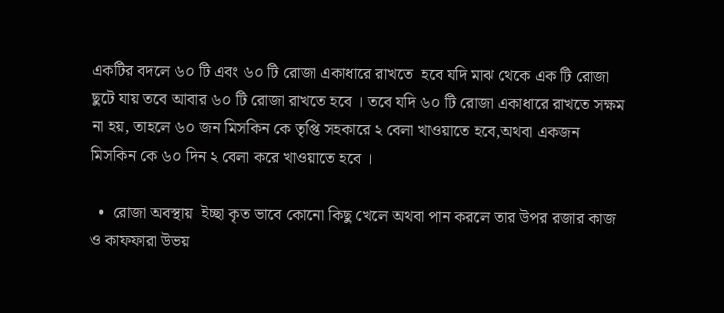একটির বদলে ৬০ টি এবং ৬০ টি রোজা একাধারে রাখতে  হবে যদি মাঝ থেকে এক টি রোজা ছুটে যায় তবে আবার ৬০ টি রোজা রাখতে হবে । তবে যদি ৬০ টি রোজা একাধারে রাখতে সক্ষম না হয়, তাহলে ৬০ জন মিসকিন কে তৃপ্তি সহকারে ২ বেলা খাওয়াতে হবে,অথবা একজন মিসকিন কে ৬০ দিন ২ বেলা করে খাওয়াতে হবে ।

  •  রোজা অবস্থায়  ইচ্ছা কৃত ভাবে কোনো কিছু খেলে অথবা পান করলে তার উপর রজার কাজ ও কাফফারা উভয়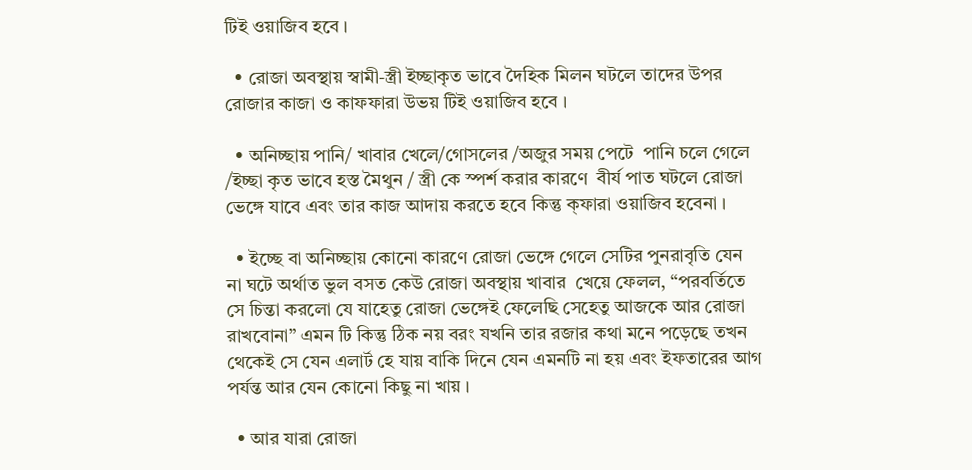টিই ওয়াজিব হবে ।

  • রোজা অবস্থায় স্বামী-স্ত্রী ইচ্ছাকৃত ভাবে দৈহিক মিলন ঘটলে তাদের উপর রোজার কাজা ও কাফফারা উভয় টিই ওয়াজিব হবে ।

  • অনিচ্ছায় পানি/ খাবার খেলে/গোসলের /অজুর সময় পেটে  পানি চলে গেলে /ইচ্ছা কৃত ভাবে হস্ত মৈথুন / স্ত্রী কে স্পর্শ করার কারণে  বীর্য পাত ঘটলে রোজা ভেঙ্গে যাবে এবং তার কাজ আদায় করতে হবে কিন্তু ক্ফারা ওয়াজিব হবেনা ।

  • ইচ্ছে বা অনিচ্ছায় কোনো কারণে রোজা ভেঙ্গে গেলে সেটির পুনরাবৃতি যেন না ঘটে অর্থাত ভুল বসত কেউ রোজা অবস্থায় খাবার  খেয়ে ফেলল, “পরবর্তিতে সে চিন্তা করলো যে যাহেতু রোজা ভেঙ্গেই ফেলেছি সেহেতু আজকে আর রোজা রাখবোনা” এমন টি কিন্তু ঠিক নয় বরং যখনি তার রজার কথা মনে পড়েছে তখন থেকেই সে যেন এলার্ট হে যায় বাকি দিনে যেন এমনটি না হয় এবং ইফতারের আগ পর্যন্ত আর যেন কোনো কিছু না খায় ।

  • আর যারা রোজা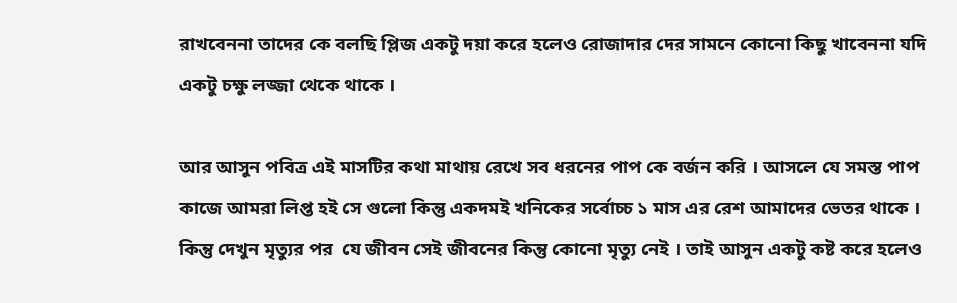রাখবেননা তাদের কে বলছি প্লিজ একটু দয়া করে হলেও রোজাদার দের সামনে কোনো কিছু খাবেননা যদি একটু চক্ষু লজ্জা থেকে থাকে ।

আর আসুন পবিত্র এই মাসটির কথা মাথায় রেখে সব ধরনের পাপ কে বর্জন করি । আসলে যে সমস্ত পাপ কাজে আমরা লিপ্ত হই সে গুলো কিন্তু একদমই খনিকের সর্বোচ্চ ১ মাস এর রেশ আমাদের ভেতর থাকে । কিন্তু দেখুন মৃত্যুর পর  যে জীবন সেই জীবনের কিন্তু কোনো মৃত্যু নেই । তাই আসুন একটু কষ্ট করে হলেও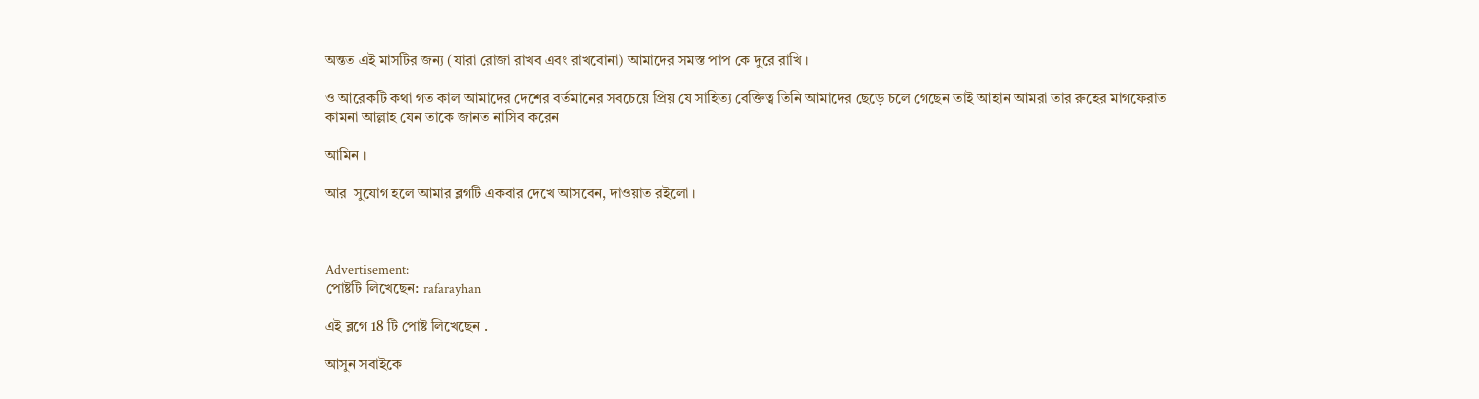অন্তত এই মাসটির জন্য (যারা রোজা রাখব এবং রাখবোনা) আমাদের সমস্ত পাপ কে দুরে রাখি ।

ও আরেকটি কথা গত কাল আমাদের দেশের বর্তমানের সবচেয়ে প্রিয় যে সাহিত্য বেক্তিত্ব তিনি আমাদের ছেড়ে চলে গেছেন তাই আহান আমরা তার রুহের মাগফেরাত কামনা আল্লাহ যেন তাকে জানত নাসিব করেন

আমিন ।

আর  সুযোগ হলে আমার ব্লগটি একবার দেখে আসবেন, দাওয়াত রইলো ।



Advertisement:
পোষ্টটি লিখেছেন: rafarayhan

এই ব্লগে 18 টি পোষ্ট লিখেছেন .

আসুন সবাইকে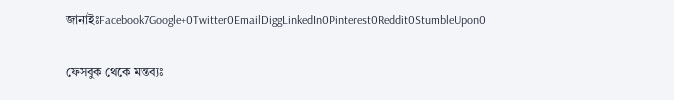জানাইঃFacebook7Google+0Twitter0EmailDiggLinkedIn0Pinterest0Reddit0StumbleUpon0

ফেসবুক থেকে মন্তব্যঃ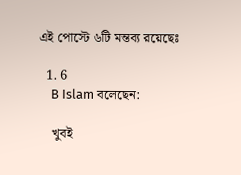এই পোস্টে ৬টি মন্তব্য রয়েছেঃ

  1. 6
    B Islam বলেছেন:

    খুবই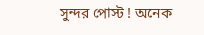সুন্দর পোস্ট ! অনেক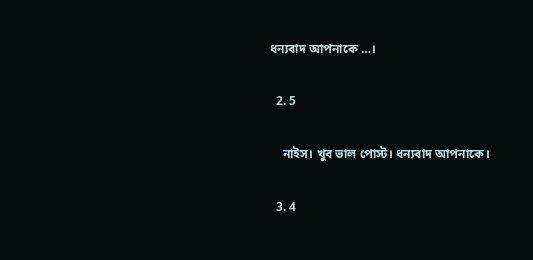ধন্যবাদ আপনাকে …।

  2. 5

    নাইস। খুব ভাল পোস্ট। ধন্যবাদ আপনাকে।

  3. 4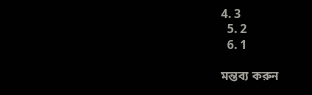4. 3
  5. 2
  6. 1

মন্তব্য করুন